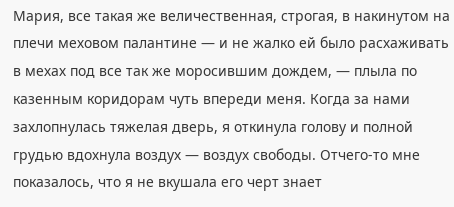Мария, все такая же величественная, строгая, в накинутом на плечи меховом палантине — и не жалко ей было расхаживать в мехах под все так же моросившим дождем, — плыла по казенным коридорам чуть впереди меня. Когда за нами захлопнулась тяжелая дверь, я откинула голову и полной грудью вдохнула воздух — воздух свободы. Отчего-то мне показалось, что я не вкушала его черт знает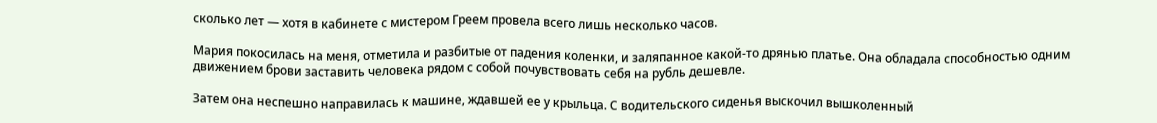сколько лет — хотя в кабинете с мистером Греем провела всего лишь несколько часов.

Мария покосилась на меня, отметила и разбитые от падения коленки, и заляпанное какой-то дрянью платье. Она обладала способностью одним движением брови заставить человека рядом с собой почувствовать себя на рубль дешевле.

Затем она неспешно направилась к машине, ждавшей ее у крыльца. С водительского сиденья выскочил вышколенный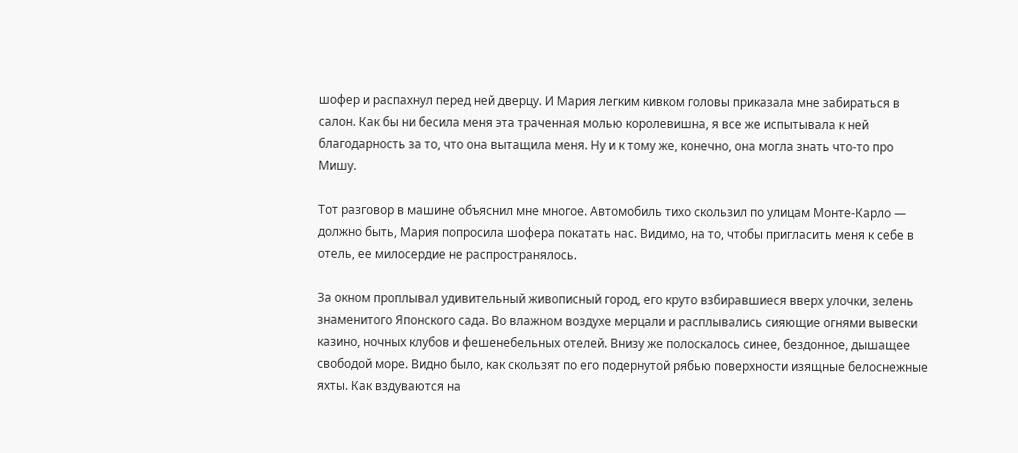шофер и распахнул перед ней дверцу. И Мария легким кивком головы приказала мне забираться в салон. Как бы ни бесила меня эта траченная молью королевишна, я все же испытывала к ней благодарность за то, что она вытащила меня. Ну и к тому же, конечно, она могла знать что-то про Мишу.

Тот разговор в машине объяснил мне многое. Автомобиль тихо скользил по улицам Монте-Карло — должно быть, Мария попросила шофера покатать нас. Видимо, на то, чтобы пригласить меня к себе в отель, ее милосердие не распространялось.

За окном проплывал удивительный живописный город, его круто взбиравшиеся вверх улочки, зелень знаменитого Японского сада. Во влажном воздухе мерцали и расплывались сияющие огнями вывески казино, ночных клубов и фешенебельных отелей. Внизу же полоскалось синее, бездонное, дышащее свободой море. Видно было, как скользят по его подернутой рябью поверхности изящные белоснежные яхты. Как вздуваются на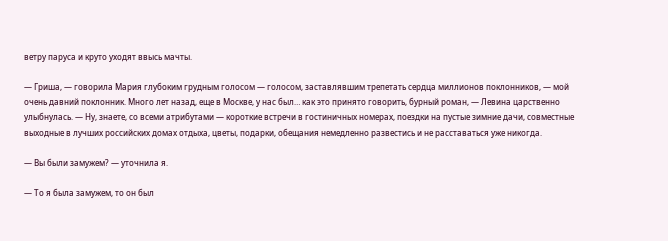ветру паруса и круто уходят ввысь мачты.

— Гриша, — говорила Мария глубоким грудным голосом — голосом, заставлявшим трепетать сердца миллионов поклонников, — мой очень давний поклонник. Много лет назад, еще в Москве, у нас был… как это принято говорить, бурный роман, — Левина царственно улыбнулась. — Ну, знаете, со всеми атрибутами — короткие встречи в гостиничных номерах, поездки на пустые зимние дачи, совместные выходные в лучших российских домах отдыха, цветы, подарки, обещания немедленно развестись и не расставаться уже никогда.

— Вы были замужем? — уточнила я.

— То я была замужем, то он был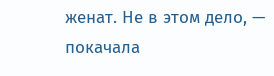женат. Не в этом дело, — покачала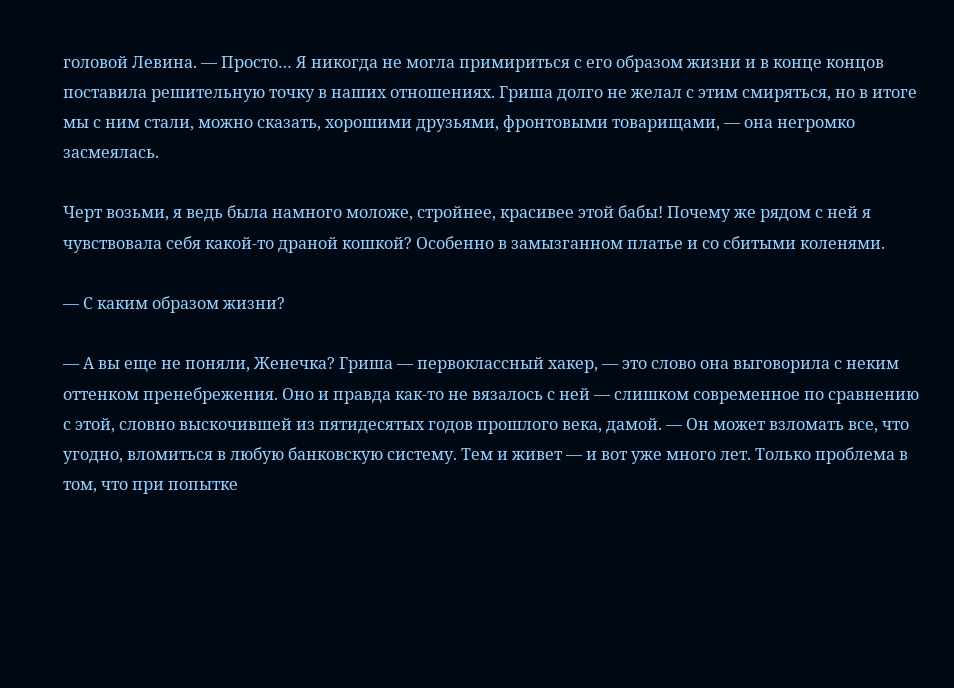головой Левина. — Просто… Я никогда не могла примириться с его образом жизни и в конце концов поставила решительную точку в наших отношениях. Гриша долго не желал с этим смиряться, но в итоге мы с ним стали, можно сказать, хорошими друзьями, фронтовыми товарищами, — она негромко засмеялась.

Черт возьми, я ведь была намного моложе, стройнее, красивее этой бабы! Почему же рядом с ней я чувствовала себя какой-то драной кошкой? Особенно в замызганном платье и со сбитыми коленями.

— С каким образом жизни?

— А вы еще не поняли, Женечка? Гриша — первоклассный хакер, — это слово она выговорила с неким оттенком пренебрежения. Оно и правда как-то не вязалось с ней — слишком современное по сравнению с этой, словно выскочившей из пятидесятых годов прошлого века, дамой. — Он может взломать все, что угодно, вломиться в любую банковскую систему. Тем и живет — и вот уже много лет. Только проблема в том, что при попытке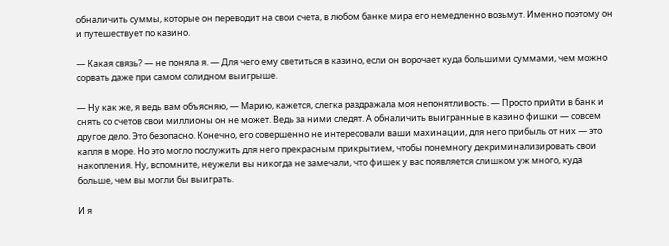обналичить суммы, которые он переводит на свои счета, в любом банке мира его немедленно возьмут. Именно поэтому он и путешествует по казино.

— Какая связь? — не поняла я. — Для чего ему светиться в казино, если он ворочает куда большими суммами, чем можно сорвать даже при самом солидном выигрыше.

— Ну как же, я ведь вам объясняю, — Марию, кажется, слегка раздражала моя непонятливость. — Просто прийти в банк и снять со счетов свои миллионы он не может. Ведь за ними следят. А обналичить выигранные в казино фишки — совсем другое дело. Это безопасно. Конечно, его совершенно не интересовали ваши махинации, для него прибыль от них — это капля в море. Но это могло послужить для него прекрасным прикрытием, чтобы понемногу декриминализировать свои накопления. Ну, вспомните, неужели вы никогда не замечали, что фишек у вас появляется слишком уж много, куда больше, чем вы могли бы выиграть.

И я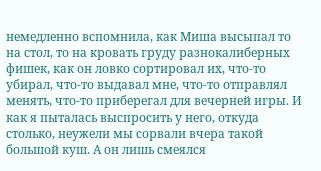немедленно вспомнила, как Миша высыпал то на стол, то на кровать груду разнокалиберных фишек, как он ловко сортировал их, что-то убирал, что-то выдавал мне, что-то отправлял менять, что-то приберегал для вечерней игры. И как я пыталась выспросить у него, откуда столько, неужели мы сорвали вчера такой большой куш. А он лишь смеялся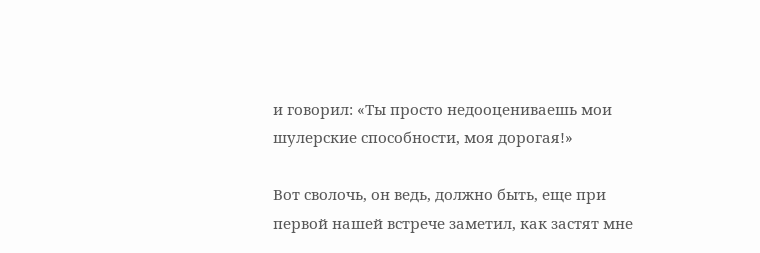и говорил: «Ты просто недооцениваешь мои шулерские способности, моя дорогая!»

Вот сволочь, он ведь, должно быть, еще при первой нашей встрече заметил, как застят мне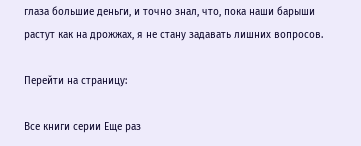глаза большие деньги, и точно знал, что, пока наши барыши растут как на дрожжах, я не стану задавать лишних вопросов.

Перейти на страницу:

Все книги серии Еще раз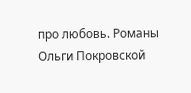про любовь. Романы Ольги Покровской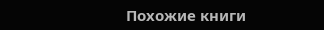Похожие книги